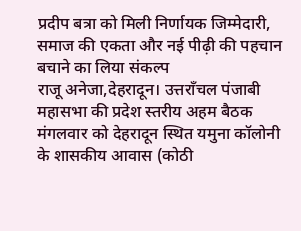प्रदीप बत्रा को मिली निर्णायक जिम्मेदारी, समाज की एकता और नई पीढ़ी की पहचान बचाने का लिया संकल्प
राजू अनेजा,देहरादून। उत्तराँचल पंजाबी महासभा की प्रदेश स्तरीय अहम बैठक मंगलवार को देहरादून स्थित यमुना कॉलोनी के शासकीय आवास (कोठी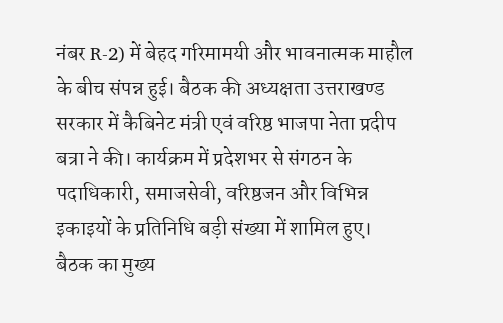नंबर R-2) में बेहद गरिमामयी और भावनात्मक माहौल के बीच संपन्न हुई। बैठक की अध्यक्षता उत्तराखण्ड सरकार में कैबिनेट मंत्री एवं वरिष्ठ भाजपा नेता प्रदीप बत्रा ने की। कार्यक्रम में प्रदेशभर से संगठन के पदाधिकारी, समाजसेवी, वरिष्ठजन और विभिन्न इकाइयों के प्रतिनिधि बड़ी संख्या में शामिल हुए।
बैठक का मुख्य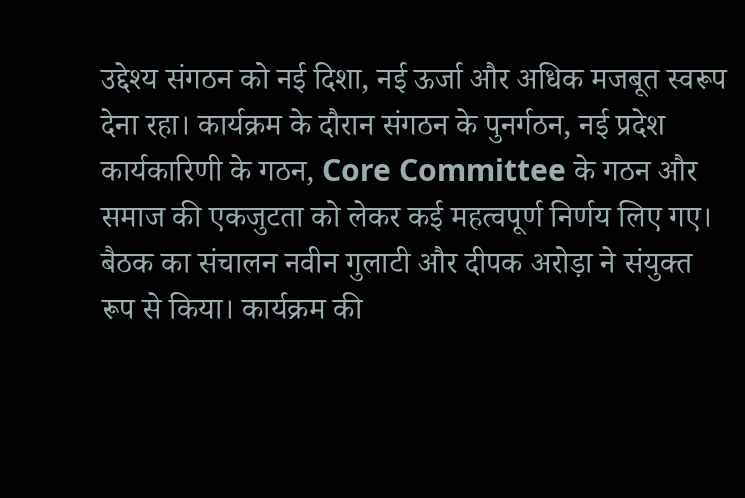उद्देश्य संगठन को नई दिशा, नई ऊर्जा और अधिक मजबूत स्वरूप देना रहा। कार्यक्रम के दौरान संगठन के पुनर्गठन, नई प्रदेश कार्यकारिणी के गठन, Core Committee के गठन और समाज की एकजुटता को लेकर कई महत्वपूर्ण निर्णय लिए गए।
बैठक का संचालन नवीन गुलाटी और दीपक अरोड़ा ने संयुक्त रूप से किया। कार्यक्रम की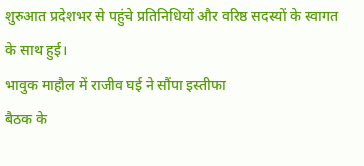शुरुआत प्रदेशभर से पहुंचे प्रतिनिधियों और वरिष्ठ सदस्यों के स्वागत के साथ हुई।
भावुक माहौल में राजीव घई ने सौंपा इस्तीफा
बैठक के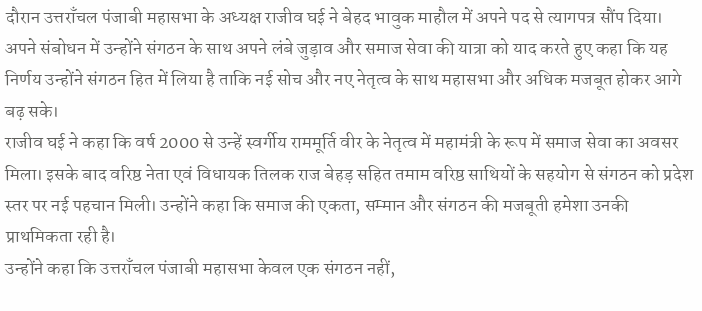दौरान उत्तराँचल पंजाबी महासभा के अध्यक्ष राजीव घई ने बेहद भावुक माहौल में अपने पद से त्यागपत्र सौंप दिया। अपने संबोधन में उन्होंने संगठन के साथ अपने लंबे जुड़ाव और समाज सेवा की यात्रा को याद करते हुए कहा कि यह निर्णय उन्होंने संगठन हित में लिया है ताकि नई सोच और नए नेतृत्व के साथ महासभा और अधिक मजबूत होकर आगे बढ़ सके।
राजीव घई ने कहा कि वर्ष 2000 से उन्हें स्वर्गीय राममूर्ति वीर के नेतृत्व में महामंत्री के रूप में समाज सेवा का अवसर मिला। इसके बाद वरिष्ठ नेता एवं विधायक तिलक राज बेहड़ सहित तमाम वरिष्ठ साथियों के सहयोग से संगठन को प्रदेश स्तर पर नई पहचान मिली। उन्होंने कहा कि समाज की एकता, सम्मान और संगठन की मजबूती हमेशा उनकी प्राथमिकता रही है।
उन्होंने कहा कि उत्तराँचल पंजाबी महासभा केवल एक संगठन नहीं,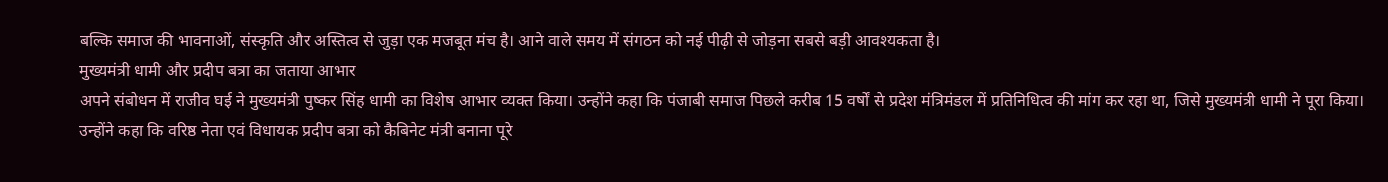बल्कि समाज की भावनाओं, संस्कृति और अस्तित्व से जुड़ा एक मजबूत मंच है। आने वाले समय में संगठन को नई पीढ़ी से जोड़ना सबसे बड़ी आवश्यकता है।
मुख्यमंत्री धामी और प्रदीप बत्रा का जताया आभार
अपने संबोधन में राजीव घई ने मुख्यमंत्री पुष्कर सिंह धामी का विशेष आभार व्यक्त किया। उन्होंने कहा कि पंजाबी समाज पिछले करीब 15 वर्षों से प्रदेश मंत्रिमंडल में प्रतिनिधित्व की मांग कर रहा था, जिसे मुख्यमंत्री धामी ने पूरा किया। उन्होंने कहा कि वरिष्ठ नेता एवं विधायक प्रदीप बत्रा को कैबिनेट मंत्री बनाना पूरे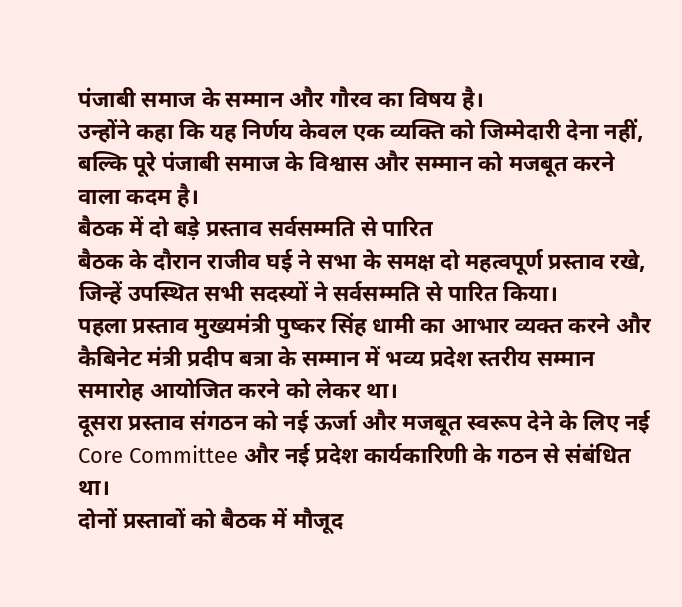पंजाबी समाज के सम्मान और गौरव का विषय है।
उन्होंने कहा कि यह निर्णय केवल एक व्यक्ति को जिम्मेदारी देना नहीं, बल्कि पूरे पंजाबी समाज के विश्वास और सम्मान को मजबूत करने वाला कदम है।
बैठक में दो बड़े प्रस्ताव सर्वसम्मति से पारित
बैठक के दौरान राजीव घई ने सभा के समक्ष दो महत्वपूर्ण प्रस्ताव रखे, जिन्हें उपस्थित सभी सदस्यों ने सर्वसम्मति से पारित किया।
पहला प्रस्ताव मुख्यमंत्री पुष्कर सिंह धामी का आभार व्यक्त करने और कैबिनेट मंत्री प्रदीप बत्रा के सम्मान में भव्य प्रदेश स्तरीय सम्मान समारोह आयोजित करने को लेकर था।
दूसरा प्रस्ताव संगठन को नई ऊर्जा और मजबूत स्वरूप देने के लिए नई Core Committee और नई प्रदेश कार्यकारिणी के गठन से संबंधित था।
दोनों प्रस्तावों को बैठक में मौजूद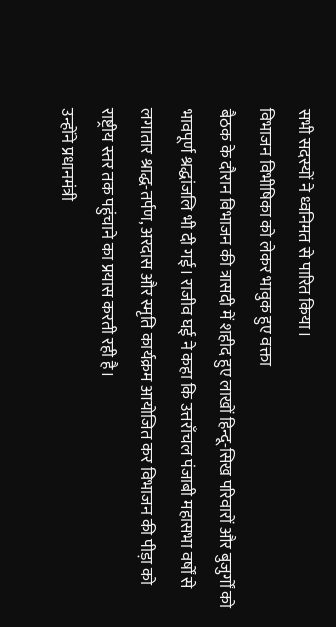सभी सदस्यों ने ध्वनिमत से पारित किया।
विभाजन विभीषिका को लेकर भावुक हुए वक्ता
बैठक के दौरान विभाजन की त्रासदी में शहीद हुए लाखों हिन्दू-सिख परिवारों और बुजुर्गों को भावपूर्ण श्रद्धांजलि भी दी गई। राजीव घई ने कहा कि उत्तराँचल पंजाबी महासभा वर्षों से लगातार श्राद्ध-तर्पण, अरदास और स्मृति कार्यक्रम आयोजित कर विभाजन की पीड़ा को राष्ट्रीय स्तर तक पहुंचाने का प्रयास करती रही है।
उन्होंने प्रधानमंत्री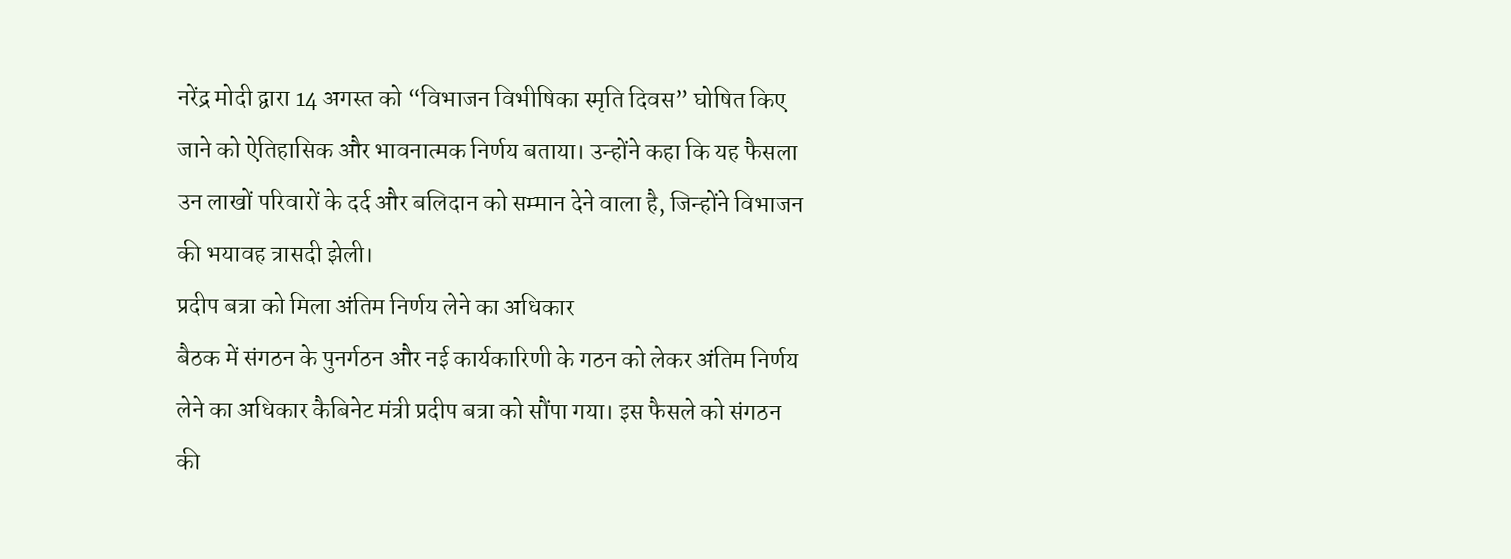नरेंद्र मोदी द्वारा 14 अगस्त को “विभाजन विभीषिका स्मृति दिवस” घोषित किए जाने को ऐतिहासिक और भावनात्मक निर्णय बताया। उन्होंने कहा कि यह फैसला उन लाखों परिवारों के दर्द और बलिदान को सम्मान देने वाला है, जिन्होंने विभाजन की भयावह त्रासदी झेली।
प्रदीप बत्रा को मिला अंतिम निर्णय लेने का अधिकार
बैठक में संगठन के पुनर्गठन और नई कार्यकारिणी के गठन को लेकर अंतिम निर्णय लेने का अधिकार कैबिनेट मंत्री प्रदीप बत्रा को सौंपा गया। इस फैसले को संगठन की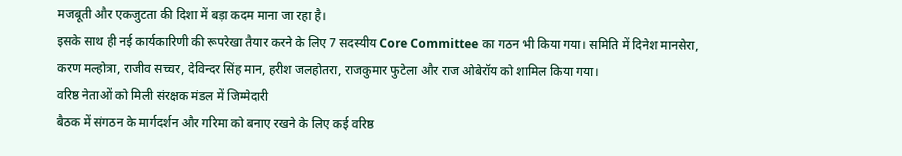मजबूती और एकजुटता की दिशा में बड़ा कदम माना जा रहा है।
इसके साथ ही नई कार्यकारिणी की रूपरेखा तैयार करने के लिए 7 सदस्यीय Core Committee का गठन भी किया गया। समिति में दिनेश मानसेरा, करण मल्होत्रा, राजीव सच्चर, देविन्दर सिंह मान, हरीश जलहोतरा, राजकुमार फुटेला और राज ओबेरॉय को शामिल किया गया।
वरिष्ठ नेताओं को मिली संरक्षक मंडल में जिम्मेदारी
बैठक में संगठन के मार्गदर्शन और गरिमा को बनाए रखने के लिए कई वरिष्ठ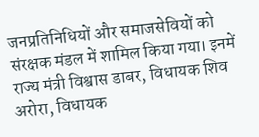जनप्रतिनिधियों और समाजसेवियों को संरक्षक मंडल में शामिल किया गया। इनमें राज्य मंत्री विश्वास डाबर, विधायक शिव अरोरा, विधायक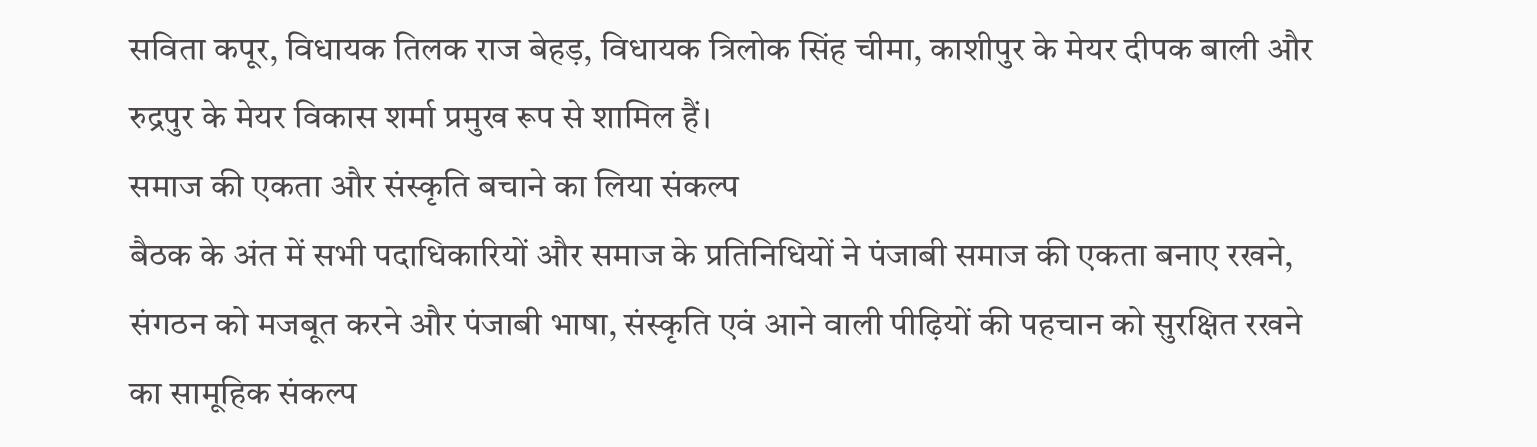सविता कपूर, विधायक तिलक राज बेहड़, विधायक त्रिलोक सिंह चीमा, काशीपुर के मेयर दीपक बाली और रुद्रपुर के मेयर विकास शर्मा प्रमुख रूप से शामिल हैं।
समाज की एकता और संस्कृति बचाने का लिया संकल्प
बैठक के अंत में सभी पदाधिकारियों और समाज के प्रतिनिधियों ने पंजाबी समाज की एकता बनाए रखने, संगठन को मजबूत करने और पंजाबी भाषा, संस्कृति एवं आने वाली पीढ़ियों की पहचान को सुरक्षित रखने का सामूहिक संकल्प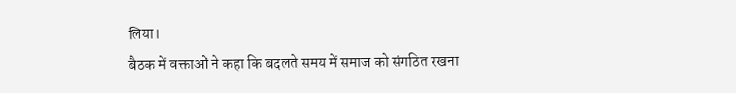लिया।
बैठक में वक्ताओं ने कहा कि बदलते समय में समाज को संगठित रखना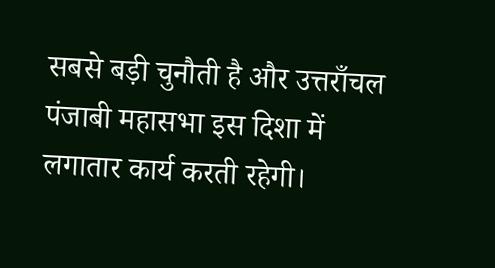सबसे बड़ी चुनौती है और उत्तराँचल पंजाबी महासभा इस दिशा में लगातार कार्य करती रहेगी।